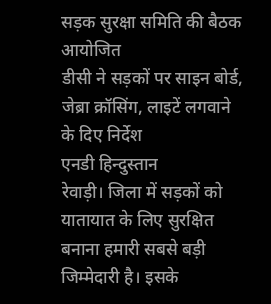सड़क सुरक्षा समिति की बैठक आयोजित
डीसी ने सड़कों पर साइन बोर्ड, जेब्रा क्रॉसिंग, लाइटें लगवाने के दिए निर्देश
एनडी हिन्दुस्तान
रेवाड़ी। जिला में सड़कों को यातायात के लिए सुरक्षित बनाना हमारी सबसे बड़ी जिम्मेदारी है। इसके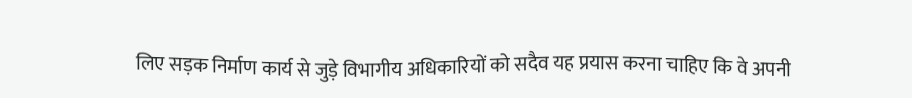लिए सड़क निर्माण कार्य से जुड़े विभागीय अधिकारियों को सदैव यह प्रयास करना चाहिए कि वे अपनी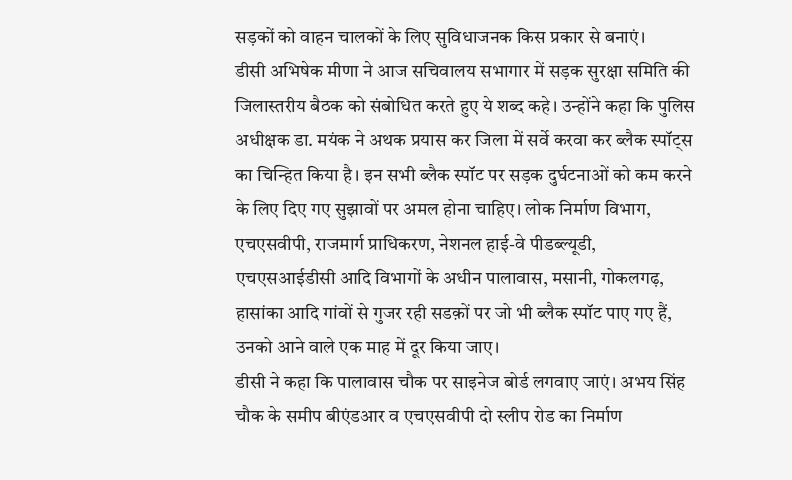सड़कों को वाहन चालकों के लिए सुविधाजनक किस प्रकार से बनाएं।
डीसी अभिषेक मीणा ने आज सचिवालय सभागार में सड़क सुरक्षा समिति की जिलास्तरीय बैठक को संबोधित करते हुए ये शब्द कहे। उन्होंने कहा कि पुलिस अधीक्षक डा. मयंक ने अथक प्रयास कर जिला में सर्वे करवा कर ब्लैक स्पॉट्स का चिन्हित किया है। इन सभी ब्लैक स्पॉट पर सड़क दुर्घटनाओं को कम करने के लिए दिए गए सुझावों पर अमल होना चाहिए। लोक निर्माण विभाग, एचएसवीपी, राजमार्ग प्राधिकरण, नेशनल हाई-वे पीडब्ल्यूडी, एचएसआईडीसी आदि विभागों के अधीन पालावास, मसानी, गोकलगढ़, हासांका आदि गांवों से गुजर रही सडक़ों पर जो भी ब्लैक स्पॉट पाए गए हैं, उनको आने वाले एक माह में दूर किया जाए।
डीसी ने कहा कि पालावास चौक पर साइनेज बोर्ड लगवाए जाएं। अभय सिंह चौक के समीप बीएंडआर व एचएसवीपी दो स्लीप रोड का निर्माण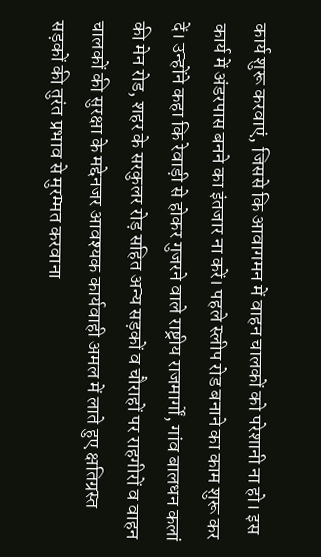कार्य शुरू करवाएं, जिससे कि आवागमन में वाहन चालकों को परेशानी ना हो। इस कार्य में अंडरपास बनने का इंतजार ना करें। पहले स्लीप रोड बनाने का काम शुरू कर दें। उन्होंने कहा कि रेवाड़ी से होकर गुजरने वाले राष्ट्रीय राजमार्गों, गांव बालधन कलां की मेन रोड, शहर के सरकुलर रोड़ सहित अन्य सड़कों व चौराहों पर राहगीरों व वाहन चालकों की सुरक्षा के मद्देनजर आवश्यक कार्यवाही अमल में लाते हुए क्षतिग्रस्त सड़कों की तुरंत प्रभाव से मुरम्मत करवाना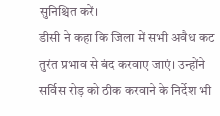सुनिश्चित करें।
डीसी ने कहा कि जिला में सभी अवैध कट तुरंत प्रभाव से बंद करवाए जाएं। उन्होंने सर्विस रोड़ को ठीक करवाने के निर्देश भी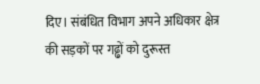दिए। संबंधित विभाग अपने अधिकार क्षेत्र की सड़कों पर गढ्ढों को दुरूस्त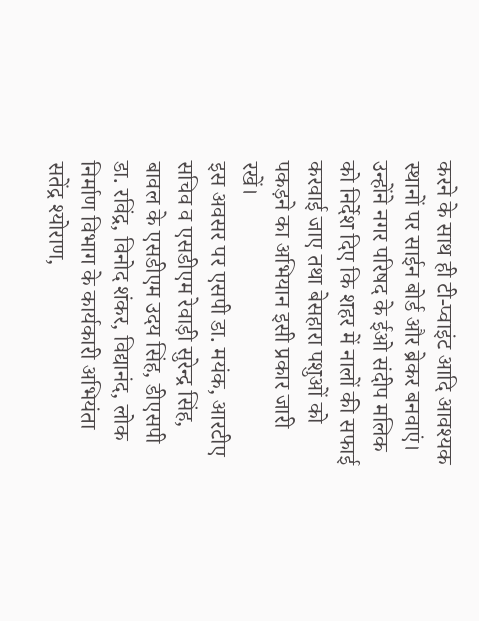करने के साथ ही टी-प्वाइंट आदि आवश्यक स्थानों पर साईन बोर्ड और ब्रेकर बनवाएं। उन्होंने नगर परिषद के ईओ संदीप मलिक को निर्देश दिए कि शहर में नालों की सफाई करवाई जाए तथा बेसहारा पशुओं को पकड़ने का अभियान इसी प्रकार जारी रखें।
इस अवसर पर एसपी डा. मयंक, आरटीए सचिव व एसडीएम रेवाड़ी सुरेन्द्र सिंह, बावल के एसडीएम उदय सिंह, डीएसपी डा. रविंद्र, विनोद शंकर, विद्यानंद, लोक निर्माण विभाग के कार्यकारी अभियंता सतेंद्र श्योराण,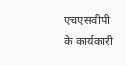एचएसवीपी के कार्यकारी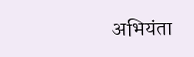अभियंता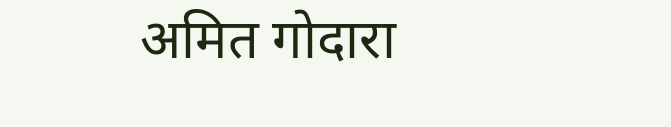अमित गोदारा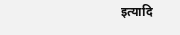इत्यादि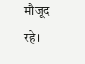मौजूद रहे।